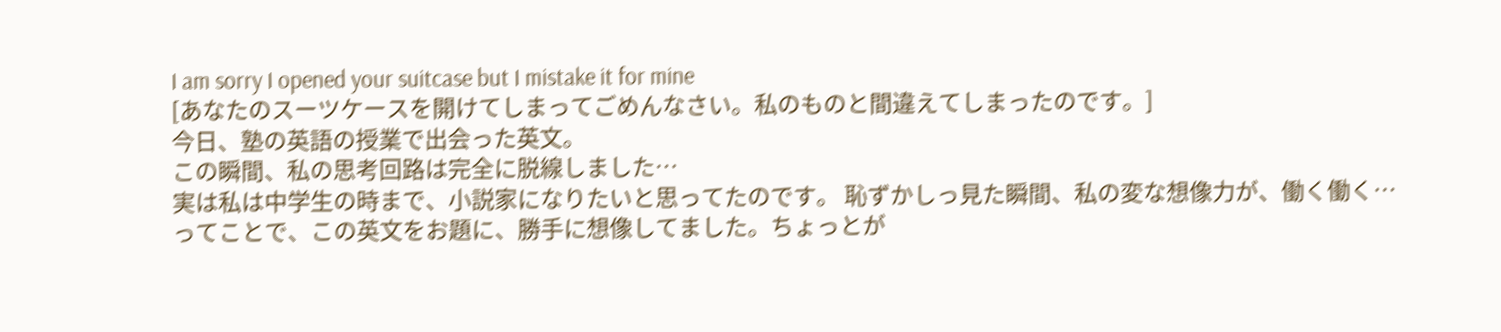I am sorry I opened your suitcase but I mistake it for mine
[あなたのスーツケースを開けてしまってごめんなさい。私のものと間違えてしまったのです。]
今日、塾の英語の授業で出会った英文。
この瞬間、私の思考回路は完全に脱線しました…
実は私は中学生の時まで、小説家になりたいと思ってたのです。 恥ずかしっ見た瞬間、私の変な想像力が、働く働く…
ってことで、この英文をお題に、勝手に想像してました。ちょっとが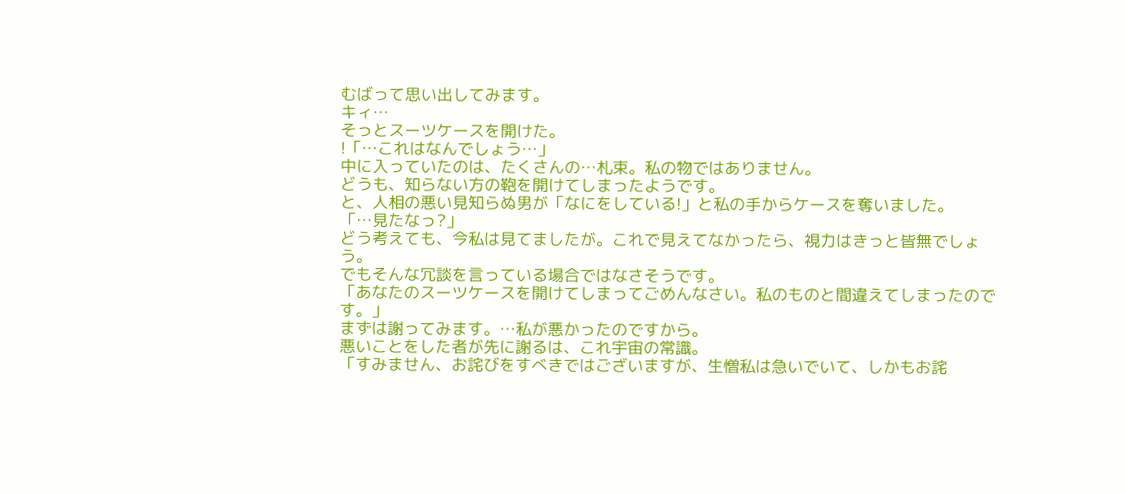むばって思い出してみます。
キィ…
そっとスーツケースを開けた。
!「…これはなんでしょう…」
中に入っていたのは、たくさんの…札束。私の物ではありません。
どうも、知らない方の鞄を開けてしまったようです。
と、人相の悪い見知らぬ男が「なにをしている!」と私の手からケースを奪いました。
「…見たなっ?」
どう考えても、今私は見てましたが。これで見えてなかったら、視力はきっと皆無でしょう。
でもそんな冗談を言っている場合ではなさそうです。
「あなたのスーツケースを開けてしまってごめんなさい。私のものと間違えてしまったのです。」
まずは謝ってみます。…私が悪かったのですから。
悪いことをした者が先に謝るは、これ宇宙の常識。
「すみません、お詫びをすべきではございますが、生憎私は急いでいて、しかもお詫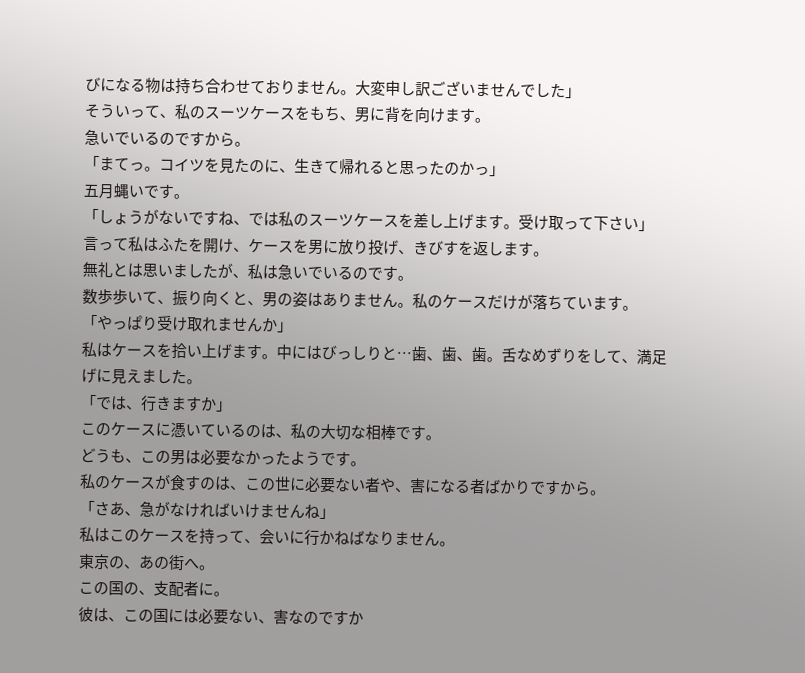びになる物は持ち合わせておりません。大変申し訳ございませんでした」
そういって、私のスーツケースをもち、男に背を向けます。
急いでいるのですから。
「まてっ。コイツを見たのに、生きて帰れると思ったのかっ」
五月蝿いです。
「しょうがないですね、では私のスーツケースを差し上げます。受け取って下さい」
言って私はふたを開け、ケースを男に放り投げ、きびすを返します。
無礼とは思いましたが、私は急いでいるのです。
数歩歩いて、振り向くと、男の姿はありません。私のケースだけが落ちています。
「やっぱり受け取れませんか」
私はケースを拾い上げます。中にはびっしりと…歯、歯、歯。舌なめずりをして、満足げに見えました。
「では、行きますか」
このケースに憑いているのは、私の大切な相棒です。
どうも、この男は必要なかったようです。
私のケースが食すのは、この世に必要ない者や、害になる者ばかりですから。
「さあ、急がなければいけませんね」
私はこのケースを持って、会いに行かねばなりません。
東京の、あの街へ。
この国の、支配者に。
彼は、この国には必要ない、害なのですか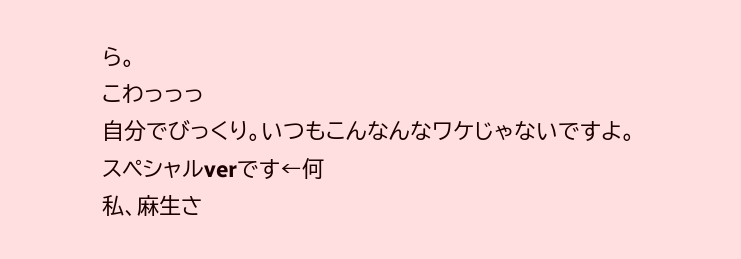ら。
こわっっっ
自分でびっくり。いつもこんなんなワケじゃないですよ。
スペシャルverです←何
私、麻生さ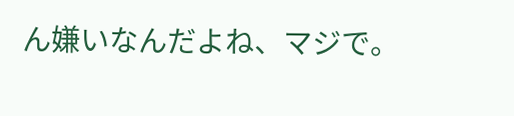ん嫌いなんだよね、マジで。